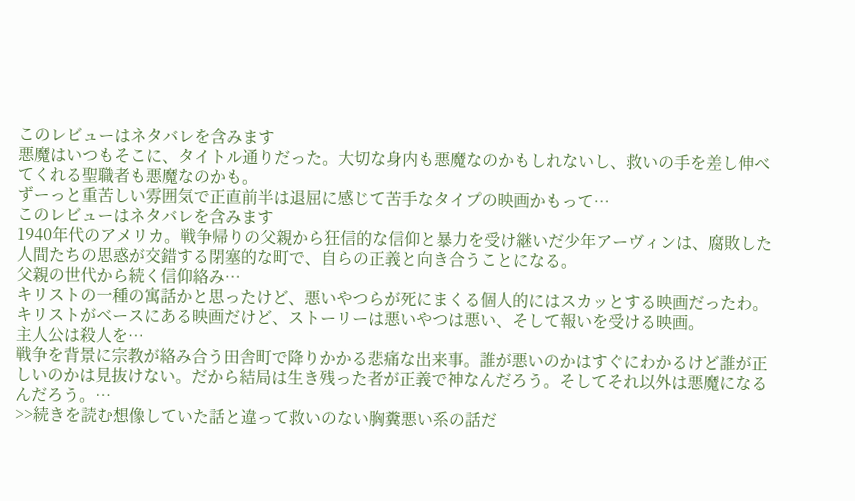このレビューはネタバレを含みます
悪魔はいつもそこに、タイトル通りだった。大切な身内も悪魔なのかもしれないし、救いの手を差し伸べてくれる聖職者も悪魔なのかも。
ずーっと重苦しい雰囲気で正直前半は退屈に感じて苦手なタイプの映画かもって…
このレビューはネタバレを含みます
1940年代のアメリカ。戦争帰りの父親から狂信的な信仰と暴力を受け継いだ少年アーヴィンは、腐敗した人間たちの思惑が交錯する閉塞的な町で、自らの正義と向き合うことになる。
父親の世代から続く信仰絡み…
キリストの一種の寓話かと思ったけど、悪いやつらが死にまくる個人的にはスカッとする映画だったわ。
キリストがベースにある映画だけど、ストーリーは悪いやつは悪い、そして報いを受ける映画。
主人公は殺人を…
戦争を背景に宗教が絡み合う田舎町で降りかかる悲痛な出来事。誰が悪いのかはすぐにわかるけど誰が正しいのかは見抜けない。だから結局は生き残った者が正義で神なんだろう。そしてそれ以外は悪魔になるんだろう。…
>>続きを読む想像していた話と違って救いのない胸糞悪い系の話だ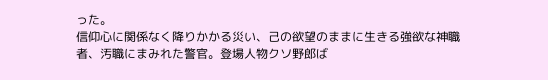った。
信仰心に関係なく降りかかる災い、己の欲望のままに生きる強欲な神職者、汚職にまみれた警官。登場人物クソ野郎ば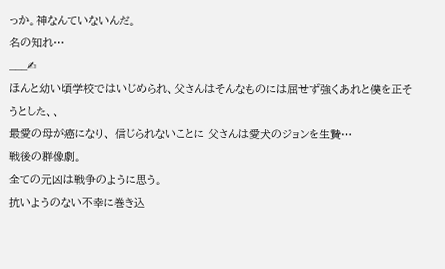っか。神なんていないんだ。
名の知れ…
___✍
ほんと幼い頃学校ではいじめられ、父さんはそんなものには屈せず強くあれと僕を正そうとした、、
最愛の母が癌になり、 信じられないことに 父さんは愛犬のジョンを生贄…
戦後の群像劇。
全ての元凶は戦争のように思う。
抗いようのない不幸に巻き込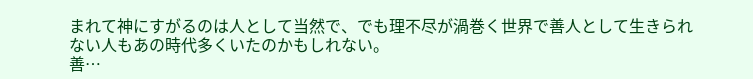まれて神にすがるのは人として当然で、でも理不尽が渦巻く世界で善人として生きられない人もあの時代多くいたのかもしれない。
善…